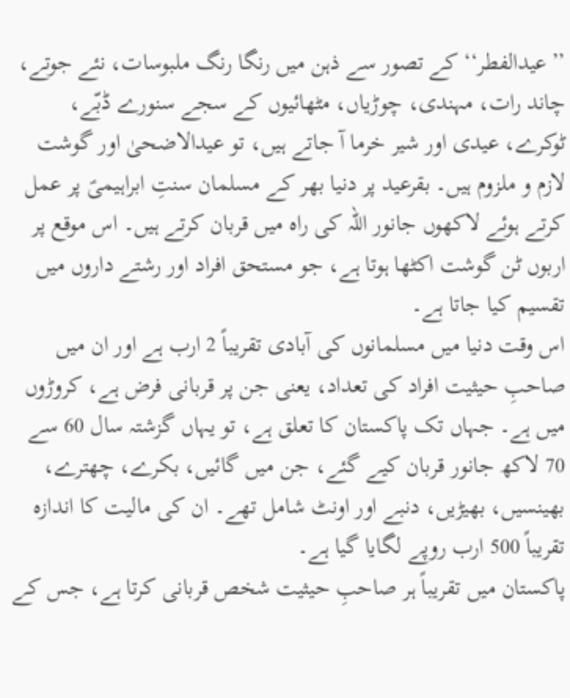’’عیدالفطر‘‘ کے تصور سے ذہن میں رنگا رنگ ملبوسات، نئے جوتے، چاند رات، مہندی، چوڑیاں، مٹھائیوں کے سجے سنورے ڈبّے، ٹوکرے، عیدی اور شیر خرما آ جاتے ہیں، تو عیدالاضحیٰ اور گوشت لازم و ملزوم ہیں۔ بقرعید پر دنیا بھر کے مسلمان سنتِ ابراہیمیؑ پر عمل کرتے ہوئے لاکھوں جانور اللہ کی راہ میں قربان کرتے ہیں۔ اس موقع پر اربوں ٹن گوشت اکٹھا ہوتا ہے، جو مستحق افراد اور رشتے داروں میں تقسیم کیا جاتا ہے۔
اس وقت دنیا میں مسلمانوں کی آبادی تقریباً 2 ارب ہے اور ان میں صاحبِ حیثیت افراد کی تعداد، یعنی جن پر قربانی فرض ہے، کروڑوں میں ہے۔ جہاں تک پاکستان کا تعلق ہے، تو یہاں گزشتہ سال 60 سے 70 لاکھ جانور قربان کیے گئے، جن میں گائیں، بکرے، چھترے، بھینسیں، بھیڑیں، دنبے اور اونٹ شامل تھے۔ ان کی مالیت کا اندازہ تقریباً 500 ارب روپے لگایا گیا ہے۔
پاکستان میں تقریباً ہر صاحبِ حیثیت شخص قربانی کرتا ہے، جس کے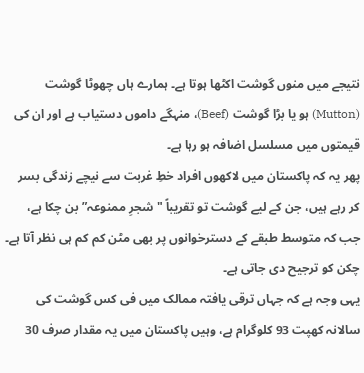نتیجے میں منوں گوشت اکٹھا ہوتا ہے۔ ہمارے ہاں چھوٹا گوشت (Mutton) ہو یا بڑا گوشت (Beef)، منہگے داموں دستیاب ہے اور ان کی قیمتوں میں مسلسل اضافہ ہو رہا ہے۔
پھر یہ کہ پاکستان میں لاکھوں افراد خطِ غربت سے نیچے زندگی بسر کر رہے ہیں، جن کے لیے گوشت تو تقریباً "شجرِ ممنوعہ” بن چکا ہے، جب کہ متوسط طبقے کے دسترخوانوں پر بھی مٹن کم کم ہی نظر آتا ہے۔ چکن کو ترجیح دی جاتی ہے۔
یہی وجہ ہے کہ جہاں ترقی یافتہ ممالک میں فی کس گوشت کی سالانہ کھپت 93 کلوگرام ہے، وہیں پاکستان میں یہ مقدار صرف 30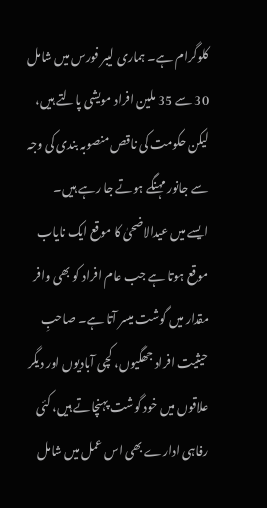کلوگرام ہے۔ ہماری لیبر فورس میں شامل 30 سے 35 ملین افراد مویشی پالتے ہیں، لیکن حکومت کی ناقص منصوبہ بندی کی وجہ سے جانور مہنگے ہوتے جا رہے ہیں۔
ایسے میں عیدالاضحیٰ کا موقع ایک نایاب موقع ہوتا ہے جب عام افراد کو بھی وافر مقدار میں گوشت میسر آتا ہے۔ صاحبِ حیثیت افراد جھگیوں، کچی آبادیوں اور دیگر علاقوں میں خود گوشت پہنچاتے ہیں، کئی رفاہی ادارے بھی اس عمل میں شامل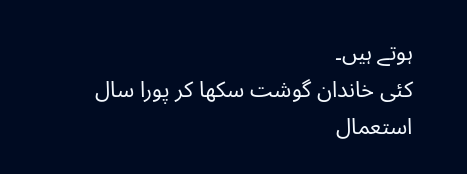ہوتے ہیں۔
کئی خاندان گوشت سکھا کر پورا سال استعمال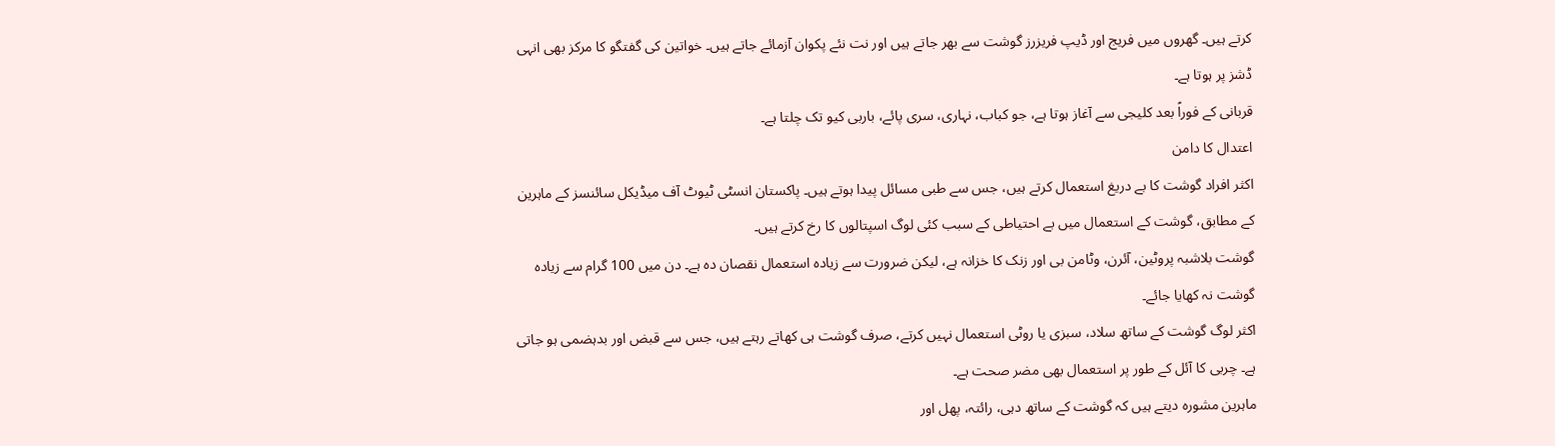کرتے ہیں۔ گھروں میں فریج اور ڈیپ فریزرز گوشت سے بھر جاتے ہیں اور نت نئے پکوان آزمائے جاتے ہیں۔ خواتین کی گفتگو کا مرکز بھی انہی ڈشز پر ہوتا ہے۔
قربانی کے فوراً بعد کلیجی سے آغاز ہوتا ہے، جو کباب، نہاری، سری پائے، باربی کیو تک چلتا ہے۔
اعتدال کا دامن
اکثر افراد گوشت کا بے دریغ استعمال کرتے ہیں، جس سے طبی مسائل پیدا ہوتے ہیں۔ پاکستان انسٹی ٹیوٹ آف میڈیکل سائنسز کے ماہرین کے مطابق، گوشت کے استعمال میں بے احتیاطی کے سبب کئی لوگ اسپتالوں کا رخ کرتے ہیں۔
گوشت بلاشبہ پروٹین، آئرن، وٹامن بی اور زنک کا خزانہ ہے، لیکن ضرورت سے زیادہ استعمال نقصان دہ ہے۔ دن میں 100 گرام سے زیادہ گوشت نہ کھایا جائے۔
اکثر لوگ گوشت کے ساتھ سلاد، سبزی یا روٹی استعمال نہیں کرتے، صرف گوشت ہی کھاتے رہتے ہیں، جس سے قبض اور بدہضمی ہو جاتی ہے۔ چربی کا آئل کے طور پر استعمال بھی مضر صحت ہے۔
ماہرین مشورہ دیتے ہیں کہ گوشت کے ساتھ دہی، رائتہ، پھل اور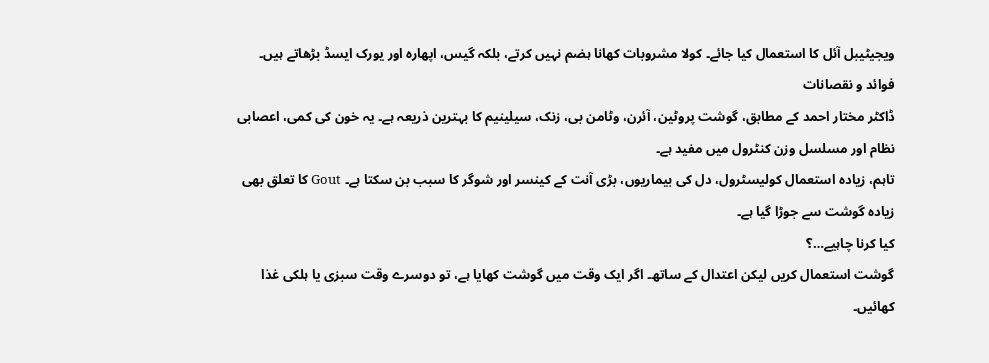ویجیٹیبل آئل کا استعمال کیا جائے۔ کولا مشروبات کھانا ہضم نہیں کرتے، بلکہ گیس، اپھارہ اور یورک ایسڈ بڑھاتے ہیں۔
فوائد و نقصانات
ڈاکٹر مختار احمد کے مطابق، گوشت پروٹین، آئرن، وٹامن بی، زنک، سیلینیم کا بہترین ذریعہ ہے۔ یہ خون کی کمی، اعصابی نظام اور مسلسل وزن کنٹرول میں مفید ہے۔
تاہم، زیادہ استعمال کولیسٹرول، دل کی بیماریوں، بڑی آنت کے کینسر اور شوگر کا سبب بن سکتا ہے۔ Gout کا تعلق بھی زیادہ گوشت سے جوڑا گیا ہے۔
کیا کرنا چاہیے…؟
گوشت استعمال کریں لیکن اعتدال کے ساتھ۔ اگر ایک وقت میں گوشت کھایا ہے، تو دوسرے وقت سبزی یا ہلکی غذا کھائیں۔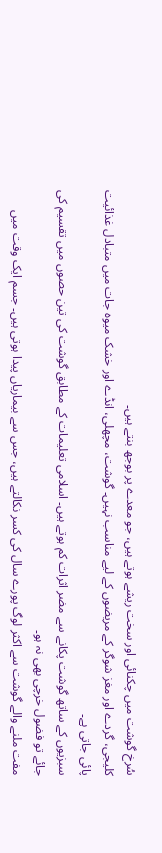سُرخ گوشت میں چکنائی اور سخت ریشے ہوتے ہیں، جو معدے پر بوجھ بنتے ہیں۔
کلیجی، گردے اور مغز شوگر کے مریضوں کے لیے مناسب نہیں۔ گوشت، مچھلی، انڈے اور خشک میوہ جات میں متبادل غذائیت پائی جاتی ہے۔
سبزیوں کے ساتھ گوشت پکانے سے مضر اثرات کم ہوتے ہیں۔ اسلامی تعلیمات کے مطابق گوشت کی تین حصوں میں تقسیم کی جائے تو فضول خرچی بھی نہ ہو۔
مفت ملنے والے گوشت سے اکثر لوگ پورے سال کی کسر نکالتے ہیں، جس سے بیماریاں پیدا ہوتی ہیں۔ جسم ایک وقت میں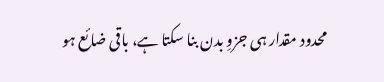محدود مقدار ہی جزوِ بدن بنا سکتا ہے، باقی ضائع ہو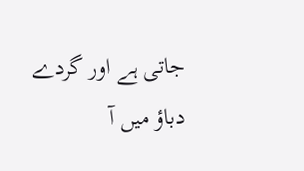جاتی ہے اور گردے دباؤ میں آ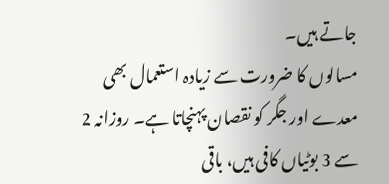جاتے ہیں۔
مسالوں کا ضرورت سے زیادہ استعمال بھی معدے اور جگر کو نقصان پہنچاتا ہے۔ روزانہ 2 سے 3 بوٹیاں کافی ہیں، باقی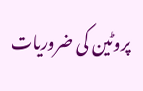پروٹین کی ضروریات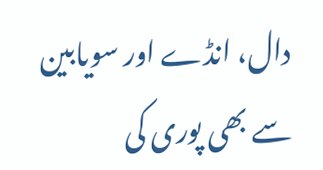دال، انڈے اور سویابین سے بھی پوری کی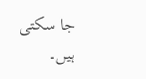جا سکتی ہیں۔